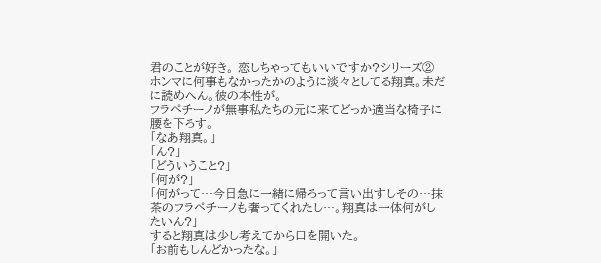君のことが好き。 恋しちゃってもいいですか?シリーズ②
ホンマに何事もなかったかのように淡々としてる翔真。未だに読めへん。彼の本性が。
フラペチーノが無事私たちの元に来てどっか適当な椅子に腰を下ろす。
「なあ翔真。」
「ん?」
「どういうこと?」
「何が?」
「何がって…今日急に一緒に帰ろって言い出すしその…抹茶のフラペチーノも奢ってくれたし…。翔真は一体何がしたいん?」
すると翔真は少し考えてから口を開いた。
「お前もしんどかったな。」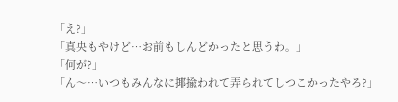「え?」
「真央もやけど…お前もしんどかったと思うわ。」
「何が?」
「ん〜…いつもみんなに揶揄われて弄られてしつこかったやろ?」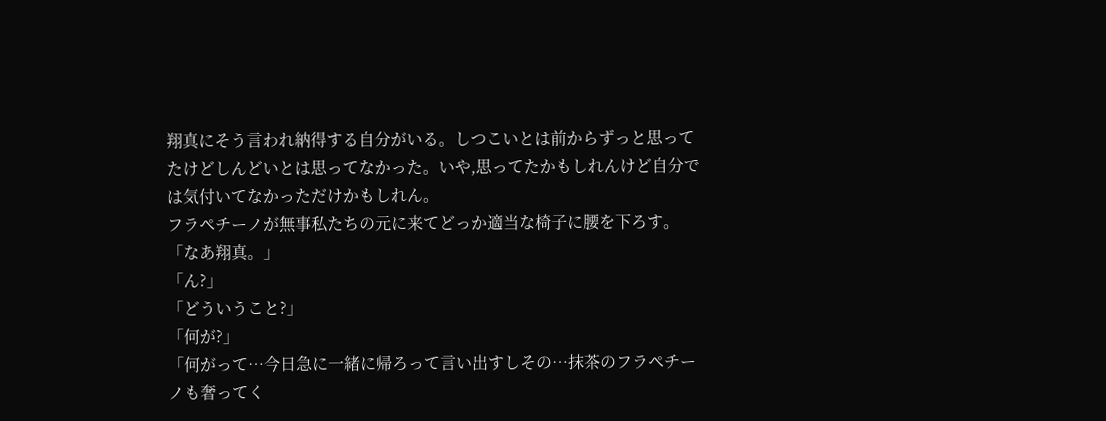翔真にそう言われ納得する自分がいる。しつこいとは前からずっと思ってたけどしんどいとは思ってなかった。いや,思ってたかもしれんけど自分では気付いてなかっただけかもしれん。
フラペチーノが無事私たちの元に来てどっか適当な椅子に腰を下ろす。
「なあ翔真。」
「ん?」
「どういうこと?」
「何が?」
「何がって…今日急に一緒に帰ろって言い出すしその…抹茶のフラペチーノも奢ってく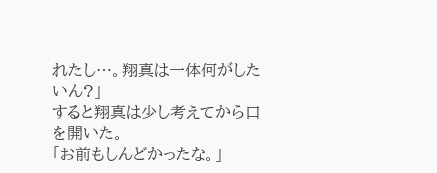れたし…。翔真は一体何がしたいん?」
すると翔真は少し考えてから口を開いた。
「お前もしんどかったな。」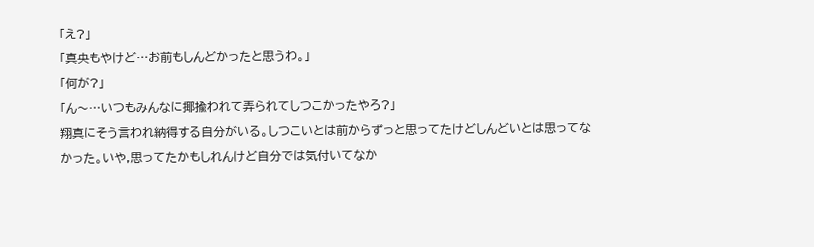「え?」
「真央もやけど…お前もしんどかったと思うわ。」
「何が?」
「ん〜…いつもみんなに揶揄われて弄られてしつこかったやろ?」
翔真にそう言われ納得する自分がいる。しつこいとは前からずっと思ってたけどしんどいとは思ってなかった。いや,思ってたかもしれんけど自分では気付いてなか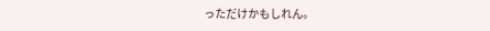っただけかもしれん。